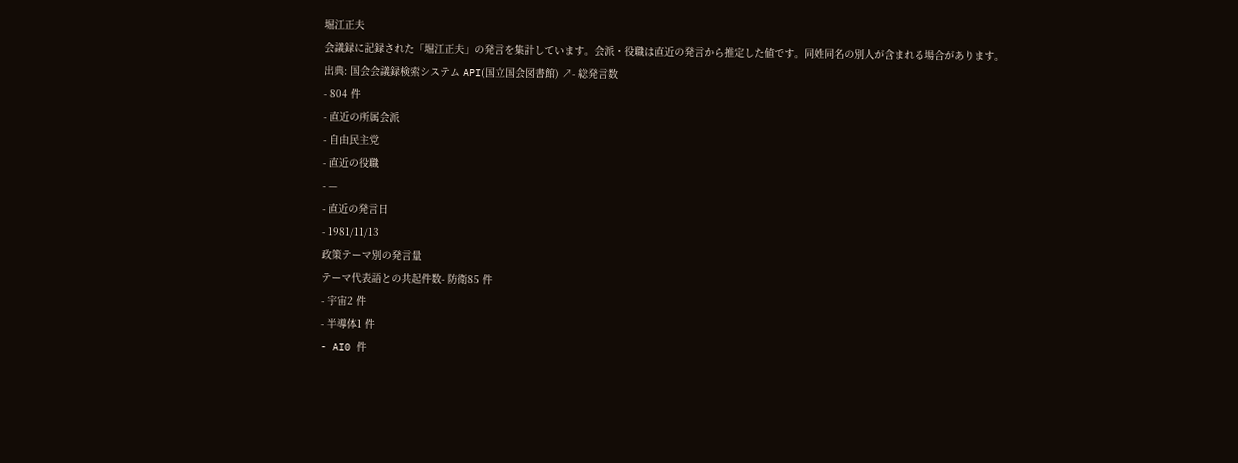堀江正夫
会議録に記録された「堀江正夫」の発言を集計しています。会派・役職は直近の発言から推定した値です。同姓同名の別人が含まれる場合があります。
出典: 国会会議録検索システム API(国立国会図書館) ↗- 総発言数
- 804 件
- 直近の所属会派
- 自由民主党
- 直近の役職
- —
- 直近の発言日
- 1981/11/13
政策テーマ別の発言量
テーマ代表語との共起件数- 防衛85 件
- 宇宙2 件
- 半導体1 件
- AI0 件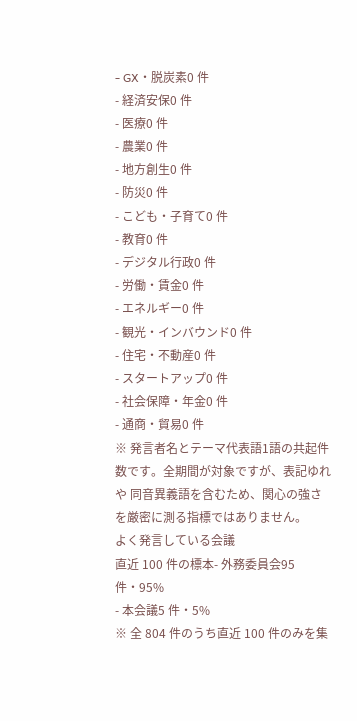- GX・脱炭素0 件
- 経済安保0 件
- 医療0 件
- 農業0 件
- 地方創生0 件
- 防災0 件
- こども・子育て0 件
- 教育0 件
- デジタル行政0 件
- 労働・賃金0 件
- エネルギー0 件
- 観光・インバウンド0 件
- 住宅・不動産0 件
- スタートアップ0 件
- 社会保障・年金0 件
- 通商・貿易0 件
※ 発言者名とテーマ代表語1語の共起件数です。全期間が対象ですが、表記ゆれや 同音異義語を含むため、関心の強さを厳密に測る指標ではありません。
よく発言している会議
直近 100 件の標本- 外務委員会95 件・95%
- 本会議5 件・5%
※ 全 804 件のうち直近 100 件のみを集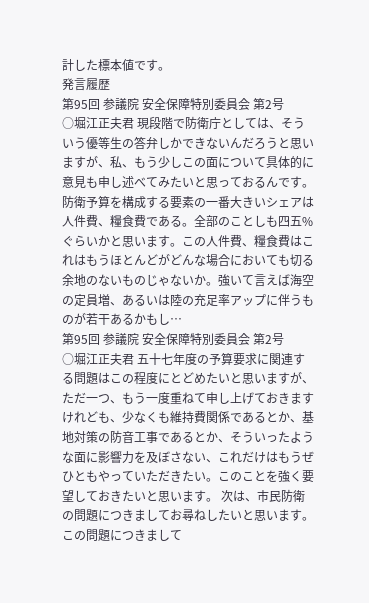計した標本値です。
発言履歴
第95回 参議院 安全保障特別委員会 第2号
○堀江正夫君 現段階で防衛庁としては、そういう優等生の答弁しかできないんだろうと思いますが、私、もう少しこの面について具体的に意見も申し述べてみたいと思っておるんです。 防衛予算を構成する要素の一番大きいシェアは人件費、糧食費である。全部のことしも四五%ぐらいかと思います。この人件費、糧食費はこれはもうほとんどがどんな場合においても切る余地のないものじゃないか。強いて言えば海空の定員増、あるいは陸の充足率アップに伴うものが若干あるかもし…
第95回 参議院 安全保障特別委員会 第2号
○堀江正夫君 五十七年度の予算要求に関連する問題はこの程度にとどめたいと思いますが、ただ一つ、もう一度重ねて申し上げておきますけれども、少なくも維持費関係であるとか、基地対策の防音工事であるとか、そういったような面に影響力を及ぼさない、これだけはもうぜひともやっていただきたい。このことを強く要望しておきたいと思います。 次は、市民防衛の問題につきましてお尋ねしたいと思います。この問題につきまして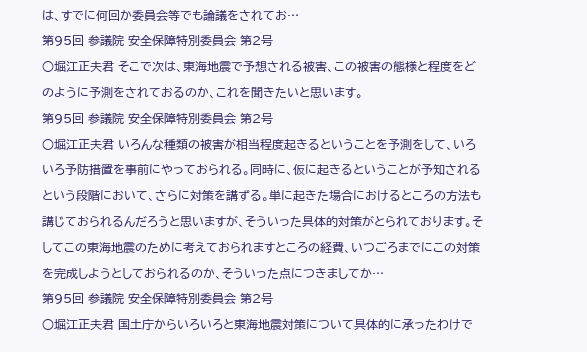は、すでに何回か委員会等でも論議をされてお…
第95回 参議院 安全保障特別委員会 第2号
○堀江正夫君 そこで次は、東海地震で予想される被害、この被害の態様と程度をどのように予測をされておるのか、これを聞きたいと思います。
第95回 参議院 安全保障特別委員会 第2号
○堀江正夫君 いろんな種類の被害が相当程度起きるということを予測をして、いろいろ予防措置を事前にやっておられる。同時に、仮に起きるということが予知されるという段階において、さらに対策を講ずる。単に起きた場合におけるところの方法も講じておられるんだろうと思いますが、そういった具体的対策がとられております。そしてこの東海地震のために考えておられますところの経費、いつごろまでにこの対策を完成しようとしておられるのか、そういった点につきましてか…
第95回 参議院 安全保障特別委員会 第2号
○堀江正夫君 国土庁からいろいろと東海地震対策について具体的に承ったわけで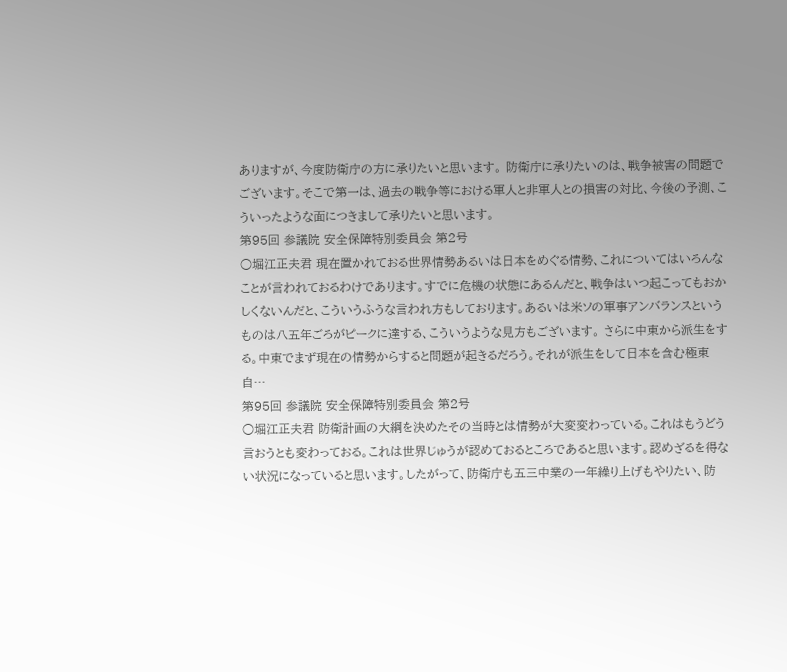ありますが、今度防衛庁の方に承りたいと思います。 防衛庁に承りたいのは、戦争被害の問題でございます。そこで第一は、過去の戦争等における軍人と非軍人との損害の対比、今後の予測、こういったような面につきまして承りたいと思います。
第95回 参議院 安全保障特別委員会 第2号
○堀江正夫君 現在置かれておる世界情勢あるいは日本をめぐる情勢、これについてはいろんなことが言われておるわけであります。すでに危機の状態にあるんだと、戦争はいつ起こってもおかしくないんだと、こういうふうな言われ方もしております。あるいは米ソの軍事アンバランスというものは八五年ごろがピークに達する、こういうような見方もございます。 さらに中東から派生をする。中東でまず現在の情勢からすると問題が起きるだろう。それが派生をして日本を含む極東自…
第95回 参議院 安全保障特別委員会 第2号
○堀江正夫君 防衛計画の大綱を決めたその当時とは情勢が大変変わっている。これはもうどう言おうとも変わっておる。これは世界じゅうが認めておるところであると思います。認めざるを得ない状況になっていると思います。したがって、防衛庁も五三中業の一年繰り上げもやりたい、防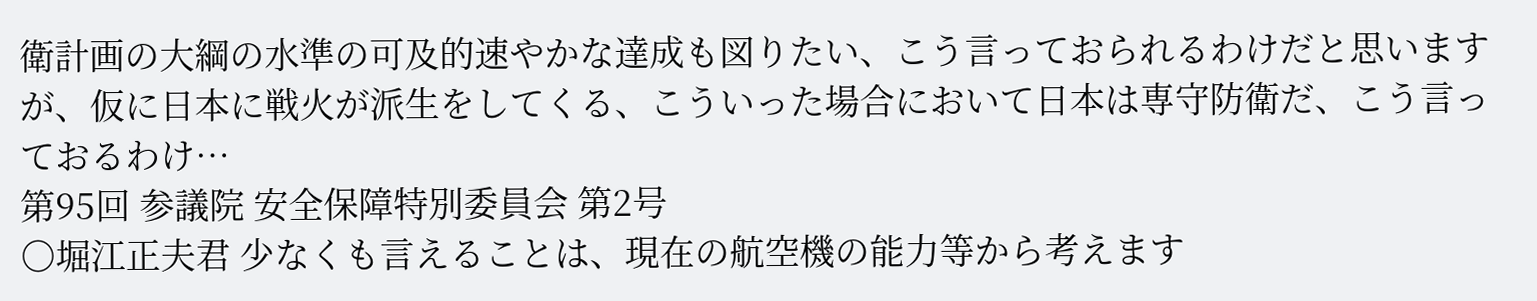衛計画の大綱の水準の可及的速やかな達成も図りたい、こう言っておられるわけだと思いますが、仮に日本に戦火が派生をしてくる、こういった場合において日本は専守防衛だ、こう言っておるわけ…
第95回 参議院 安全保障特別委員会 第2号
○堀江正夫君 少なくも言えることは、現在の航空機の能力等から考えます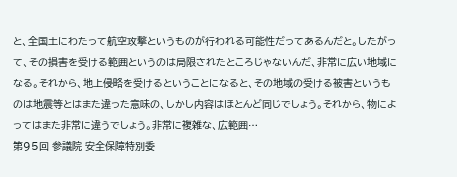と、全国土にわたって航空攻撃というものが行われる可能性だってあるんだと。したがって、その損害を受ける範囲というのは局限されたところじゃないんだ、非常に広い地域になる。それから、地上侵略を受けるということになると、その地域の受ける被害というものは地震等とはまた違った意味の、しかし内容はほとんど同じでしょう。それから、物によってはまた非常に違うでしょう。非常に複雑な、広範囲…
第95回 参議院 安全保障特別委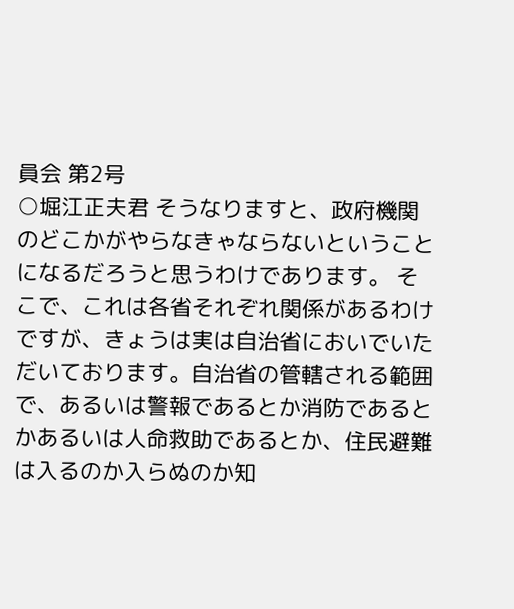員会 第2号
○堀江正夫君 そうなりますと、政府機関のどこかがやらなきゃならないということになるだろうと思うわけであります。 そこで、これは各省それぞれ関係があるわけですが、きょうは実は自治省においでいただいております。自治省の管轄される範囲で、あるいは警報であるとか消防であるとかあるいは人命救助であるとか、住民避難は入るのか入らぬのか知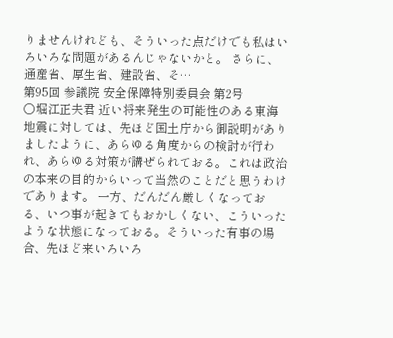りませんけれども、そういった点だけでも私はいろいろな問題があるんじゃないかと。 さらに、通産省、厚生省、建設省、そ…
第95回 参議院 安全保障特別委員会 第2号
○堀江正夫君 近い将来発生の可能性のある東海地震に対しては、先ほど国土庁から御説明がありましたように、あらゆる角度からの検討が行われ、あらゆる対策が講ぜられておる。これは政治の本来の目的からいって当然のことだと思うわけであります。 一方、だんだん厳しくなっておる、いつ事が起きてもおかしくない、こういったような状態になっておる。そういった有事の場合、先ほど来いろいろ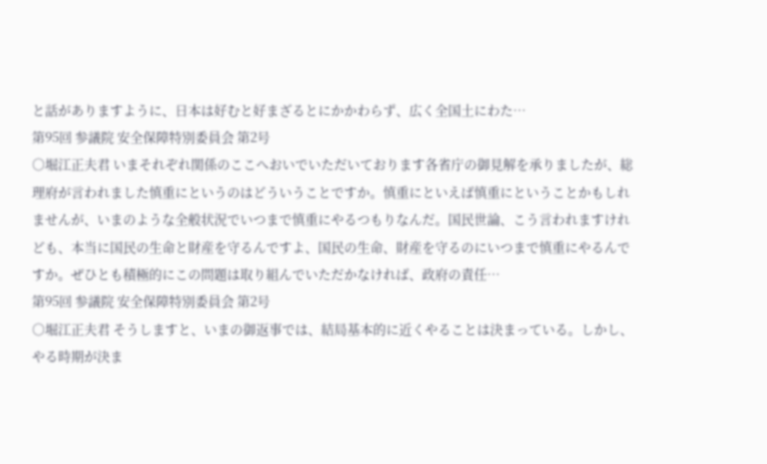と話がありますように、日本は好むと好まざるとにかかわらず、広く全国土にわた…
第95回 参議院 安全保障特別委員会 第2号
○堀江正夫君 いまそれぞれ関係のここへおいでいただいております各省庁の御見解を承りましたが、総理府が言われました慎重にというのはどういうことですか。慎重にといえば慎重にということかもしれませんが、いまのような全般状況でいつまで慎重にやるつもりなんだ。国民世論、こう言われますけれども、本当に国民の生命と財産を守るんですよ、国民の生命、財産を守るのにいつまで慎重にやるんですか。ぜひとも積極的にこの問題は取り組んでいただかなければ、政府の責任…
第95回 参議院 安全保障特別委員会 第2号
○堀江正夫君 そうしますと、いまの御返事では、結局基本的に近くやることは決まっている。しかし、やる時期が決ま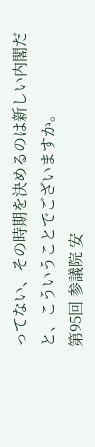ってない、その時期を決めるのは新しい内閣だと、こういうことでございますか。
第95回 参議院 安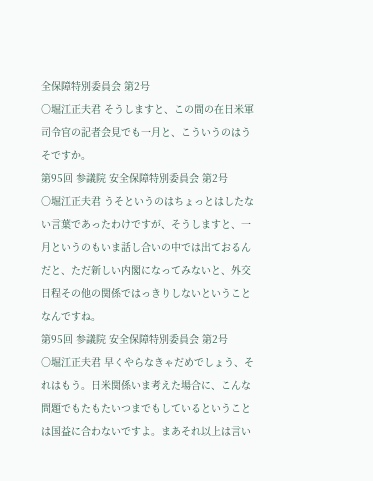全保障特別委員会 第2号
○堀江正夫君 そうしますと、この間の在日米軍司令官の記者会見でも一月と、こういうのはうそですか。
第95回 参議院 安全保障特別委員会 第2号
○堀江正夫君 うそというのはちょっとはしたない言葉であったわけですが、そうしますと、一月というのもいま話し合いの中では出ておるんだと、ただ新しい内閣になってみないと、外交日程その他の関係ではっきりしないということなんですね。
第95回 参議院 安全保障特別委員会 第2号
○堀江正夫君 早くやらなきゃだめでしょう、それはもう。日米関係いま考えた場合に、こんな問題でもたもたいつまでもしているということは国益に合わないですよ。まあそれ以上は言い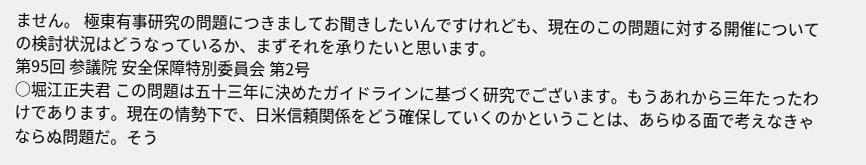ません。 極東有事研究の問題につきましてお聞きしたいんですけれども、現在のこの問題に対する開催についての検討状況はどうなっているか、まずそれを承りたいと思います。
第95回 参議院 安全保障特別委員会 第2号
○堀江正夫君 この問題は五十三年に決めたガイドラインに基づく研究でございます。もうあれから三年たったわけであります。現在の情勢下で、日米信頼関係をどう確保していくのかということは、あらゆる面で考えなきゃならぬ問題だ。そう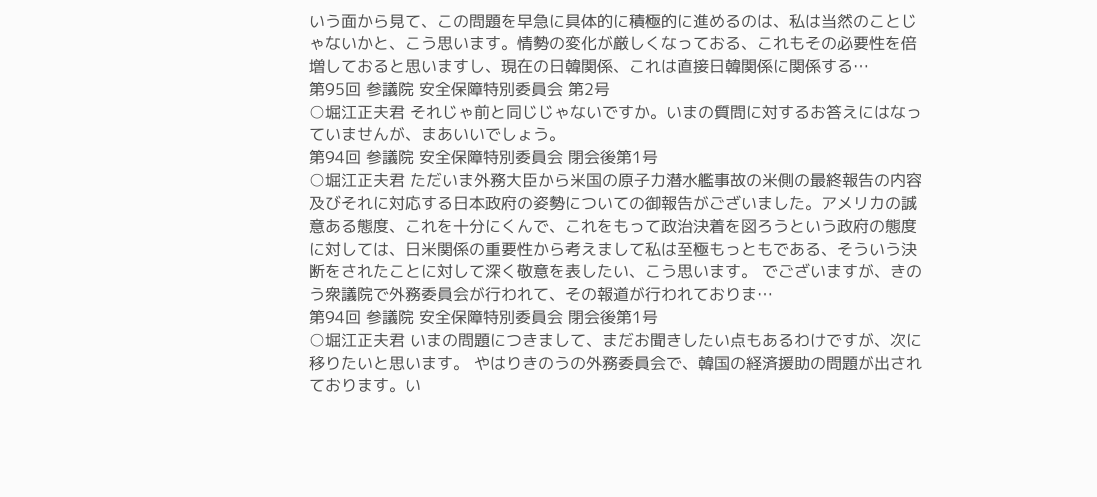いう面から見て、この問題を早急に具体的に積極的に進めるのは、私は当然のことじゃないかと、こう思います。情勢の変化が厳しくなっておる、これもその必要性を倍増しておると思いますし、現在の日韓関係、これは直接日韓関係に関係する…
第95回 参議院 安全保障特別委員会 第2号
○堀江正夫君 それじゃ前と同じじゃないですか。いまの質問に対するお答えにはなっていませんが、まあいいでしょう。
第94回 参議院 安全保障特別委員会 閉会後第1号
○堀江正夫君 ただいま外務大臣から米国の原子力潜水艦事故の米側の最終報告の内容及びそれに対応する日本政府の姿勢についての御報告がございました。アメリカの誠意ある態度、これを十分にくんで、これをもって政治決着を図ろうという政府の態度に対しては、日米関係の重要性から考えまして私は至極もっともである、そういう決断をされたことに対して深く敬意を表したい、こう思います。 でございますが、きのう衆議院で外務委員会が行われて、その報道が行われておりま…
第94回 参議院 安全保障特別委員会 閉会後第1号
○堀江正夫君 いまの問題につきまして、まだお聞きしたい点もあるわけですが、次に移りたいと思います。 やはりきのうの外務委員会で、韓国の経済援助の問題が出されております。い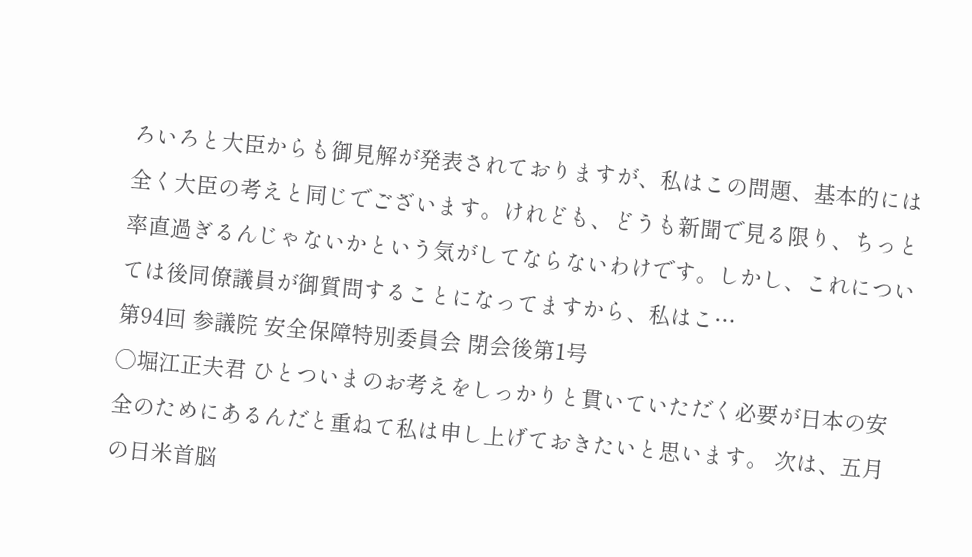ろいろと大臣からも御見解が発表されておりますが、私はこの問題、基本的には全く大臣の考えと同じでございます。けれども、どうも新聞で見る限り、ちっと率直過ぎるんじゃないかという気がしてならないわけです。しかし、これについては後同僚議員が御質問することになってますから、私はこ…
第94回 参議院 安全保障特別委員会 閉会後第1号
○堀江正夫君 ひとついまのお考えをしっかりと貫いていただく必要が日本の安全のためにあるんだと重ねて私は申し上げておきたいと思います。 次は、五月の日米首脳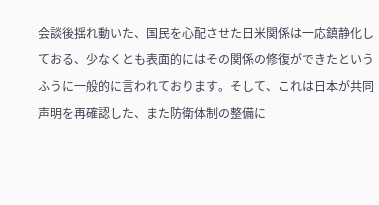会談後揺れ動いた、国民を心配させた日米関係は一応鎮静化しておる、少なくとも表面的にはその関係の修復ができたというふうに一般的に言われております。そして、これは日本が共同声明を再確認した、また防衛体制の整備に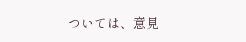ついては、意見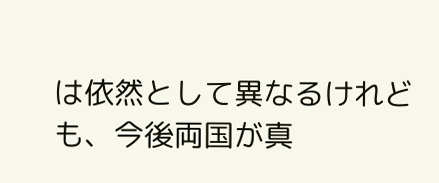は依然として異なるけれども、今後両国が真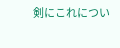剣にこれについ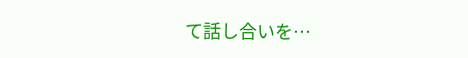て話し合いを…